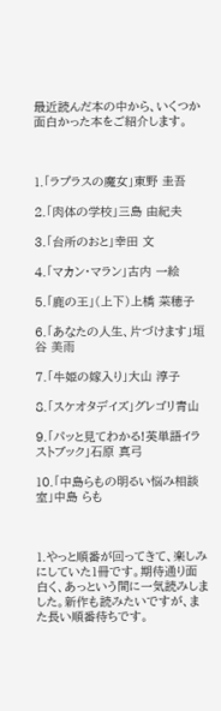最近読んだ本の中から、いくつか面白かった本をご紹介します。



1.「ラプラスの魔女」東野 圭吾

2.「肉体の学校」三島 由紀夫

3.「台所のおと」幸田 文

4.「マカン・マラン」古内 一絵

5.「鹿の王」(上下)上橋 菜穂子

6.「あなたの人生、片づけます」垣谷 美雨

7.「牛姫の嫁入り」大山 淳子

8.「スケオタデイズ」グレゴリ青山

9.「パッと見てわかる!英単語イラストブック」石原 真弓

10.「中島らもの明るい悩み相談室」中島 らも



1.やっと順番が回ってきて、楽しみにしていた1冊です。期待通り面白く、あっという間に一気読みしました。新作も読みたいですが、また長い順番待ちです。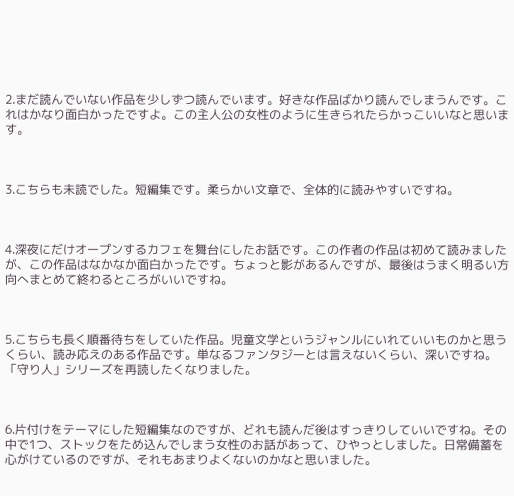2.まだ読んでいない作品を少しずつ読んでいます。好きな作品ばかり読んでしまうんです。これはかなり面白かったですよ。この主人公の女性のように生きられたらかっこいいなと思います。



3.こちらも未読でした。短編集です。柔らかい文章で、全体的に読みやすいですね。



4.深夜にだけオープンするカフェを舞台にしたお話です。この作者の作品は初めて読みましたが、この作品はなかなか面白かったです。ちょっと影があるんですが、最後はうまく明るい方向へまとめて終わるところがいいですね。



5.こちらも長く順番待ちをしていた作品。児童文学というジャンルにいれていいものかと思うくらい、読み応えのある作品です。単なるファンタジーとは言えないくらい、深いですね。「守り人」シリーズを再読したくなりました。



6.片付けをテーマにした短編集なのですが、どれも読んだ後はすっきりしていいですね。その中で1つ、ストックをため込んでしまう女性のお話があって、ひやっとしました。日常備蓄を心がけているのですが、それもあまりよくないのかなと思いました。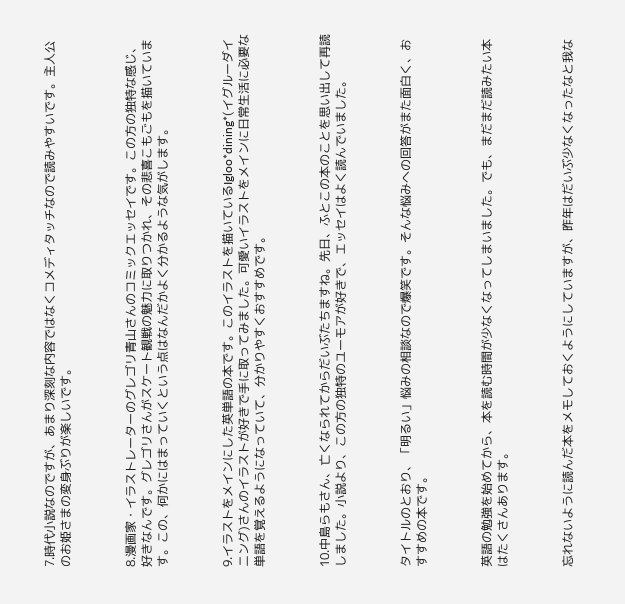7.時代小説なのですが、あまり深刻な内容ではなくコメディタッチなので読みやすいです。主人公のお姫さまの変身ぶりが楽しいです。



8.漫画家・イラストレーターのグレゴリ青山さんのコミックエッセイです。この方の独特な感じ、好きなんです。グレゴリさんがスケート観戦の魅力に取りつかれ、その悲喜こもごもを描いています。この、何かにはまっていくという点はなんだかよく分かるような気がします。



9.イラストをメインにした英単語の本です。このイラストを描いているIgloo*dining*(イグルーダイニング)さんのイラストが好きで手に取ってみました。可愛いイラストをメインに日常生活に必要な単語を覚えるようになっていて、分かりやすくおすすめです。



10.中島らもさん、亡くなられてからだいぶたちますね。先日、ふとこの本のことを思い出して再読しました。小説より、この方の独特のユーモアが好きで、エッセイはよく読んでいました。



タイトルのとおり、「明るい」悩みの相談なので爆笑です。そんな悩みへの回答がまた面白く、おすすめの本です。



英語の勉強を始めてから、本を読む時間が少なくなってしまいました。でも、まだまだ読みたい本はたくさんあります。



忘れないように読んだ本をメモしておくようにしていますが、昨年はだいぶ少なくなったなと我な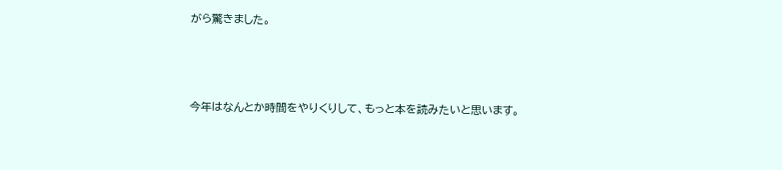がら驚きました。



今年はなんとか時間をやりくりして、もっと本を読みたいと思います。